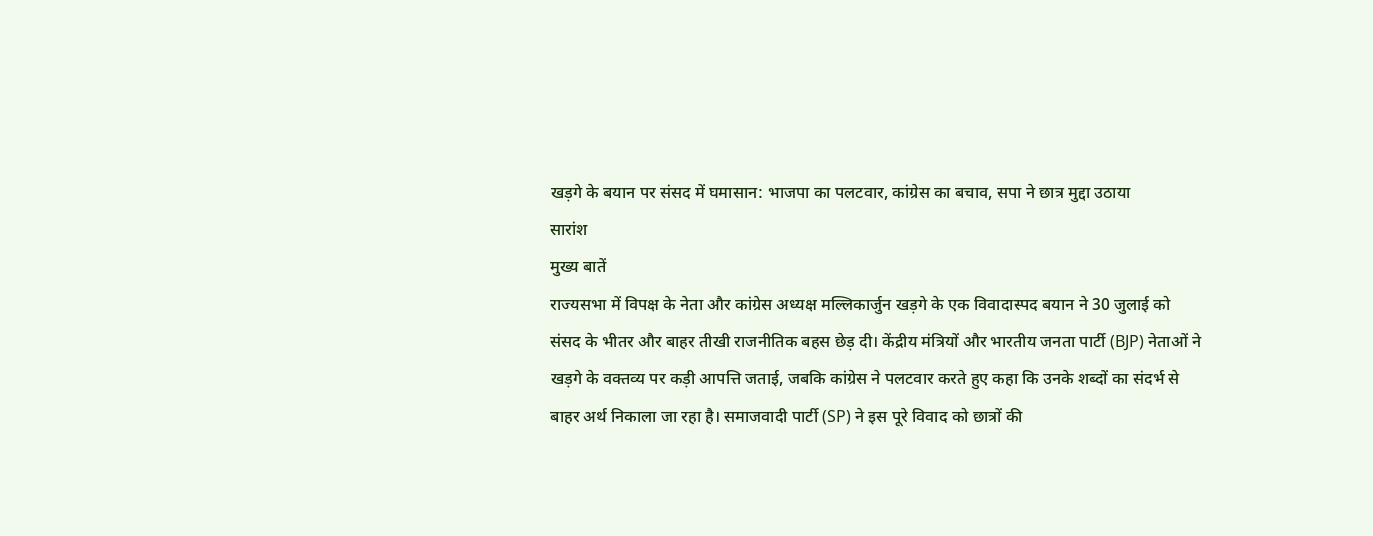खड़गे के बयान पर संसद में घमासान: भाजपा का पलटवार, कांग्रेस का बचाव, सपा ने छात्र मुद्दा उठाया
सारांश
मुख्य बातें
राज्यसभा में विपक्ष के नेता और कांग्रेस अध्यक्ष मल्लिकार्जुन खड़गे के एक विवादास्पद बयान ने 30 जुलाई को संसद के भीतर और बाहर तीखी राजनीतिक बहस छेड़ दी। केंद्रीय मंत्रियों और भारतीय जनता पार्टी (BJP) नेताओं ने खड़गे के वक्तव्य पर कड़ी आपत्ति जताई, जबकि कांग्रेस ने पलटवार करते हुए कहा कि उनके शब्दों का संदर्भ से बाहर अर्थ निकाला जा रहा है। समाजवादी पार्टी (SP) ने इस पूरे विवाद को छात्रों की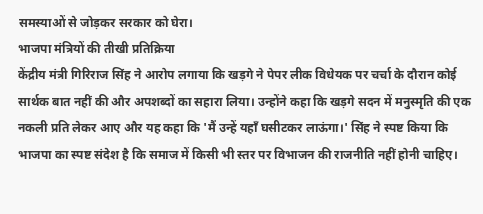समस्याओं से जोड़कर सरकार को घेरा।
भाजपा मंत्रियों की तीखी प्रतिक्रिया
केंद्रीय मंत्री गिरिराज सिंह ने आरोप लगाया कि खड़गे ने पेपर लीक विधेयक पर चर्चा के दौरान कोई सार्थक बात नहीं की और अपशब्दों का सहारा लिया। उन्होंने कहा कि खड़गे सदन में मनुस्मृति की एक नकली प्रति लेकर आए और यह कहा कि 'मैं उन्हें यहाँ घसीटकर लाऊंगा।' सिंह ने स्पष्ट किया कि भाजपा का स्पष्ट संदेश है कि समाज में किसी भी स्तर पर विभाजन की राजनीति नहीं होनी चाहिए।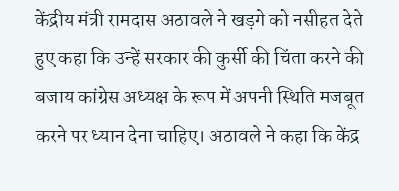केंद्रीय मंत्री रामदास अठावले ने खड़गे को नसीहत देते हुए कहा कि उन्हें सरकार की कुर्सी की चिंता करने की बजाय कांग्रेस अध्यक्ष के रूप में अपनी स्थिति मजबूत करने पर ध्यान देना चाहिए। अठावले ने कहा कि केंद्र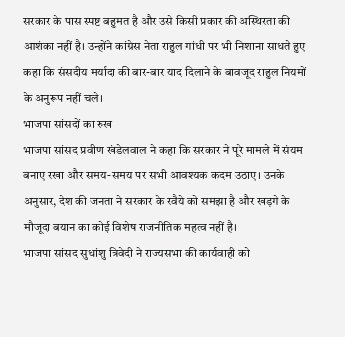सरकार के पास स्पष्ट बहुमत है और उसे किसी प्रकार की अस्थिरता की आशंका नहीं है। उन्होंने कांग्रेस नेता राहुल गांधी पर भी निशाना साधते हुए कहा कि संसदीय मर्यादा की बार-बार याद दिलाने के बावजूद राहुल नियमों के अनुरूप नहीं चले।
भाजपा सांसदों का रुख
भाजपा सांसद प्रवीण खंडेलवाल ने कहा कि सरकार ने पूरे मामले में संयम बनाए रखा और समय-समय पर सभी आवश्यक कदम उठाए। उनके अनुसार, देश की जनता ने सरकार के रवैये को समझा है और खड़गे के मौजूदा बयान का कोई विशेष राजनीतिक महत्व नहीं है।
भाजपा सांसद सुधांशु त्रिवेदी ने राज्यसभा की कार्यवाही को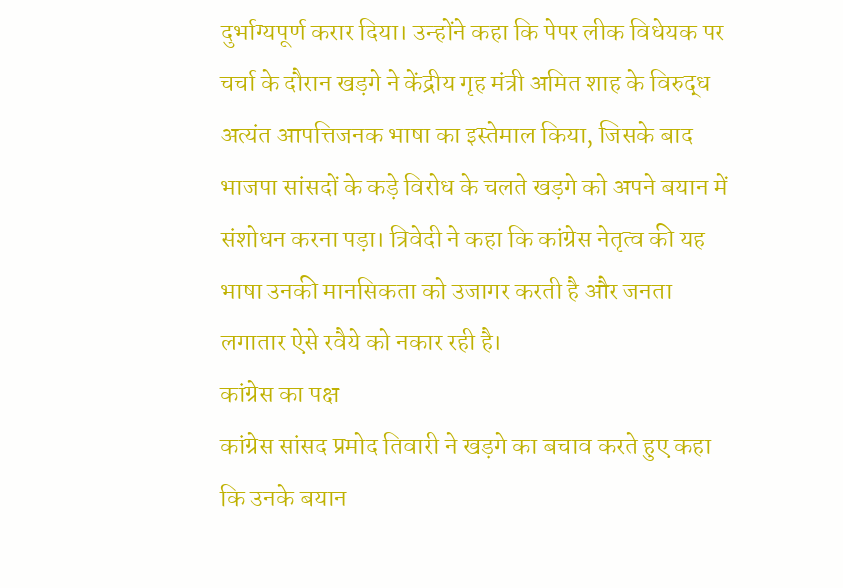दुर्भाग्यपूर्ण करार दिया। उन्होंने कहा कि पेपर लीक विधेयक पर चर्चा के दौरान खड़गे ने केंद्रीय गृह मंत्री अमित शाह के विरुद्ध अत्यंत आपत्तिजनक भाषा का इस्तेमाल किया, जिसके बाद भाजपा सांसदों के कड़े विरोध के चलते खड़गे को अपने बयान में संशोधन करना पड़ा। त्रिवेदी ने कहा कि कांग्रेस नेतृत्व की यह भाषा उनकी मानसिकता को उजागर करती है और जनता लगातार ऐसे रवैये को नकार रही है।
कांग्रेस का पक्ष
कांग्रेस सांसद प्रमोद तिवारी ने खड़गे का बचाव करते हुए कहा कि उनके बयान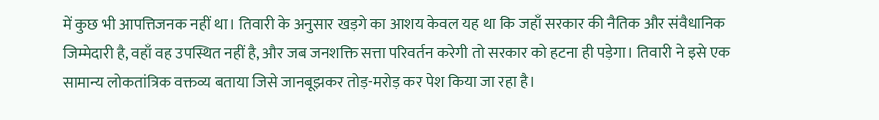में कुछ भी आपत्तिजनक नहीं था। तिवारी के अनुसार खड़गे का आशय केवल यह था कि जहाँ सरकार की नैतिक और संवैधानिक जिम्मेदारी है, वहाँ वह उपस्थित नहीं है, और जब जनशक्ति सत्ता परिवर्तन करेगी तो सरकार को हटना ही पड़ेगा। तिवारी ने इसे एक सामान्य लोकतांत्रिक वक्तव्य बताया जिसे जानबूझकर तोड़-मरोड़ कर पेश किया जा रहा है।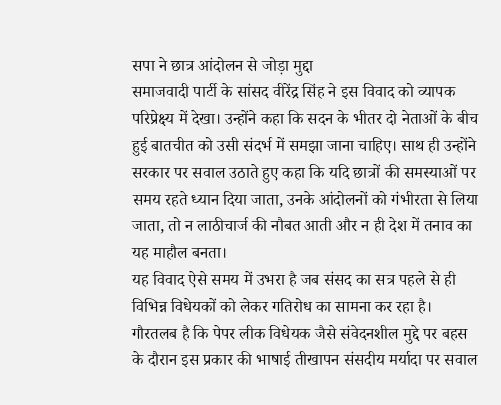सपा ने छात्र आंदोलन से जोड़ा मुद्दा
समाजवादी पार्टी के सांसद वीरेंद्र सिंह ने इस विवाद को व्यापक परिप्रेक्ष्य में देखा। उन्होंने कहा कि सदन के भीतर दो नेताओं के बीच हुई बातचीत को उसी संदर्भ में समझा जाना चाहिए। साथ ही उन्होंने सरकार पर सवाल उठाते हुए कहा कि यदि छात्रों की समस्याओं पर समय रहते ध्यान दिया जाता, उनके आंदोलनों को गंभीरता से लिया जाता, तो न लाठीचार्ज की नौबत आती और न ही देश में तनाव का यह माहौल बनता।
यह विवाद ऐसे समय में उभरा है जब संसद का सत्र पहले से ही विभिन्न विधेयकों को लेकर गतिरोध का सामना कर रहा है। गौरतलब है कि पेपर लीक विधेयक जैसे संवेदनशील मुद्दे पर बहस के दौरान इस प्रकार की भाषाई तीखापन संसदीय मर्यादा पर सवाल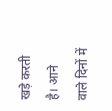खड़े करती है। आने वाले दिनों में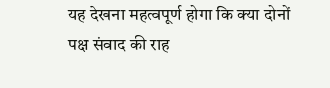यह देखना महत्वपूर्ण होगा कि क्या दोनों पक्ष संवाद की राह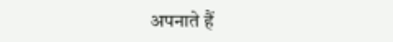अपनाते हैं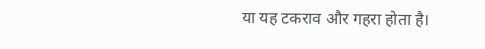या यह टकराव और गहरा होता है।